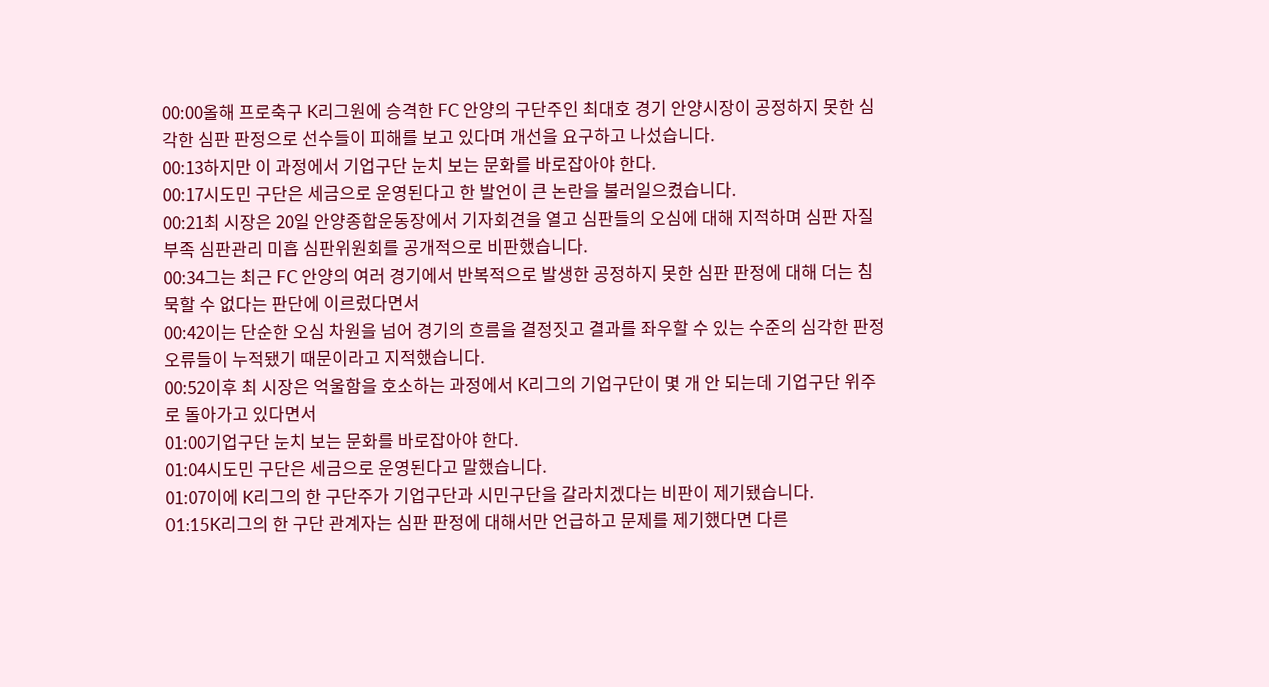00:00올해 프로축구 K리그원에 승격한 FC 안양의 구단주인 최대호 경기 안양시장이 공정하지 못한 심각한 심판 판정으로 선수들이 피해를 보고 있다며 개선을 요구하고 나섰습니다.
00:13하지만 이 과정에서 기업구단 눈치 보는 문화를 바로잡아야 한다.
00:17시도민 구단은 세금으로 운영된다고 한 발언이 큰 논란을 불러일으켰습니다.
00:21최 시장은 20일 안양종합운동장에서 기자회견을 열고 심판들의 오심에 대해 지적하며 심판 자질 부족 심판관리 미흡 심판위원회를 공개적으로 비판했습니다.
00:34그는 최근 FC 안양의 여러 경기에서 반복적으로 발생한 공정하지 못한 심판 판정에 대해 더는 침묵할 수 없다는 판단에 이르렀다면서
00:42이는 단순한 오심 차원을 넘어 경기의 흐름을 결정짓고 결과를 좌우할 수 있는 수준의 심각한 판정 오류들이 누적됐기 때문이라고 지적했습니다.
00:52이후 최 시장은 억울함을 호소하는 과정에서 K리그의 기업구단이 몇 개 안 되는데 기업구단 위주로 돌아가고 있다면서
01:00기업구단 눈치 보는 문화를 바로잡아야 한다.
01:04시도민 구단은 세금으로 운영된다고 말했습니다.
01:07이에 K리그의 한 구단주가 기업구단과 시민구단을 갈라치겠다는 비판이 제기됐습니다.
01:15K리그의 한 구단 관계자는 심판 판정에 대해서만 언급하고 문제를 제기했다면 다른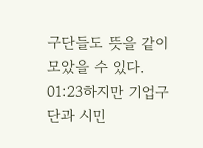구단들도 뜻을 같이 모았을 수 있다.
01:23하지만 기업구단과 시민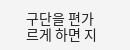구단을 편가르게 하면 지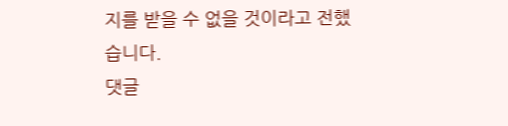지를 받을 수 없을 것이라고 전했습니다.
댓글